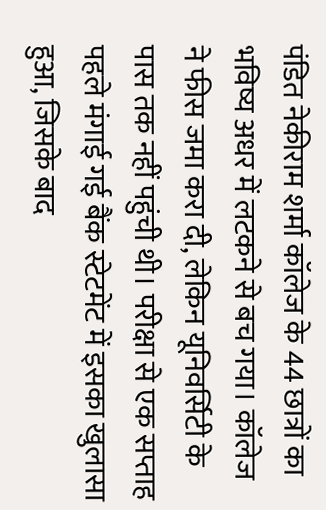पंडित नेकीराम शर्मा कॉलेज के 44 छात्रों का भविष्य अधर में लटकने से बच गया। कॉलेज ने फीस जमा करा दी, लेकिन यूनिवर्सिटी के पास तक नहीं पहुंची थी। परीक्षा से एक सप्ताह पहले मंगाई गई बैंक स्टेटमेंट में इसका खुलासा हुआ, जिसके बाद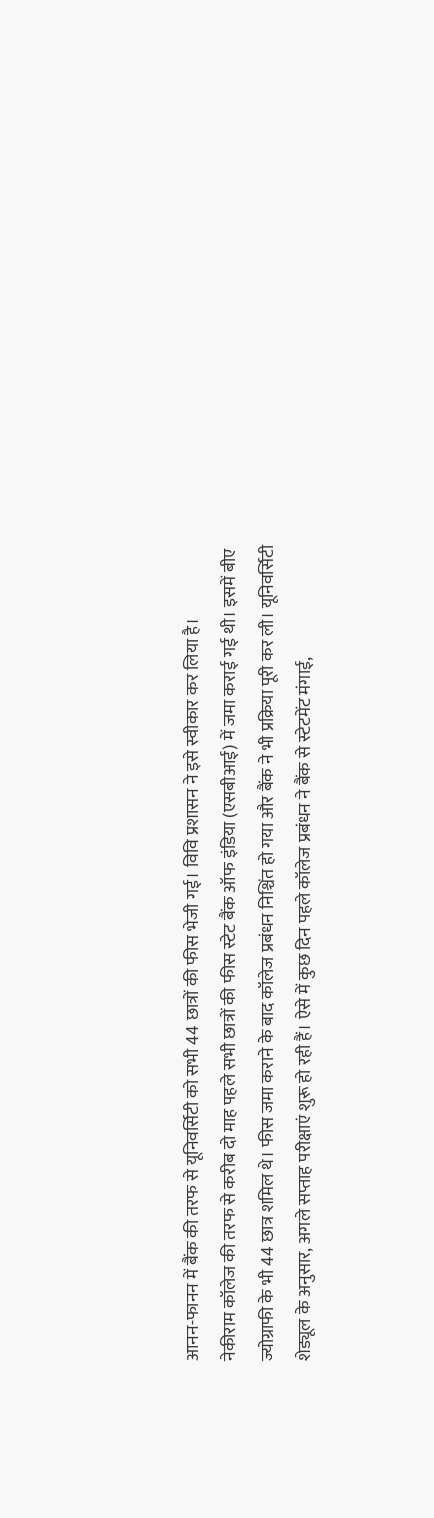आनन-फानन में बैंक की तरफ से यूनिवर्सिटी को सभी 44 छात्रों की फीस भेजी गई। विवि प्रशासन ने इसे स्वीकार कर लिया है।
नेकीराम कॉलेज की तरफ से करीब दो माह पहले सभी छात्रों की फीस स्टेट बैंक ऑफ इंडिया (एसबीआई) में जमा कराई गई थी। इसमें बीए ज्योग्राफी के भी 44 छात्र शमिल थे। फीस जमा कराने के बाद कॉलेज प्रबंधन निश्चिंत हो गया और बैंक ने भी प्रक्रिया पूरी कर ली। यूनिवर्सिटी शेड्यूल के अनुसार, अगले सप्ताह परीक्षाएं शुरू हो रही हैं। ऐसे में कुछ दिन पहले कॉलेज प्रबंधन ने बैंक से स्टेटमेंट मंगाई,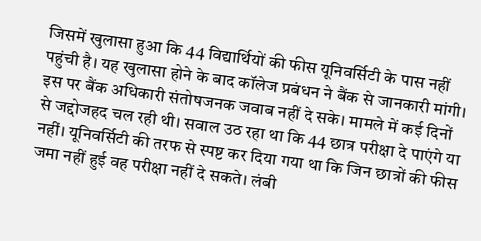जिसमें खुलासा हुआ कि 44 विद्यार्थियों की फीस यूनिवर्सिटी के पास नहीं पहुंची है। यह खुलासा होने के बाद कॉलेज प्रबंधन ने बैंक से जानकारी मांगी। इस पर बैंक अधिकारी संतोषजनक जवाब नहीं दे सके। मामले में कई दिनों से जद्दोजहद चल रही थी। सवाल उठ रहा था कि 44 छात्र परीक्षा दे पाएंगे या नहीं। यूनिवर्सिटी की तरफ से स्पष्ट कर दिया गया था कि जिन छात्रों की फीस जमा नहीं हुई वह परीक्षा नहीं दे सकते। लंबी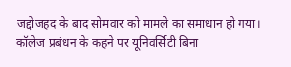जद्दोजहद के बाद सोमवार को मामले का समाधान हो गया। कॉलेज प्रबंधन के कहने पर यूनिवर्सिटी बिना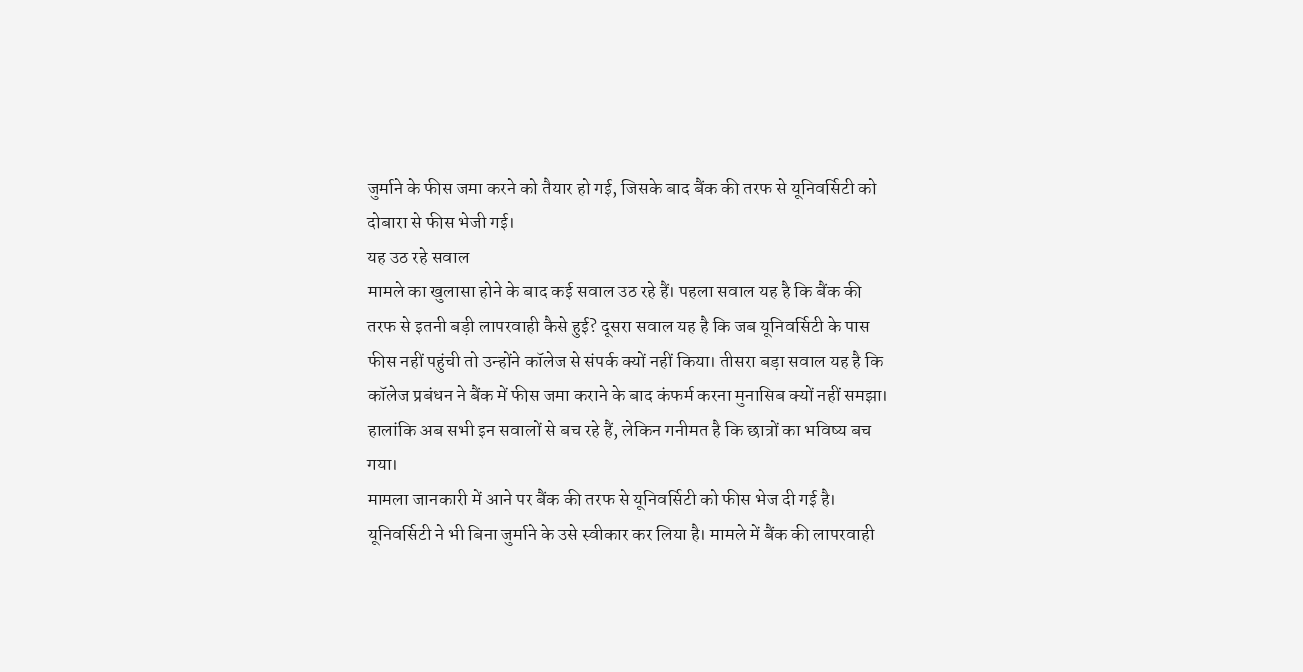जुर्माने के फीस जमा करने को तैयार हो गई, जिसके बाद बैंक की तरफ से यूनिवर्सिटी को दोबारा से फीस भेजी गई।
यह उठ रहे सवाल
मामले का खुलासा होने के बाद कई सवाल उठ रहे हैं। पहला सवाल यह है कि बैंक की तरफ से इतनी बड़ी लापरवाही कैसे हुई? दूसरा सवाल यह है कि जब यूनिवर्सिटी के पास फीस नहीं पहुंची तो उन्होंने कॉलेज से संपर्क क्यों नहीं किया। तीसरा बड़ा सवाल यह है कि कॉलेज प्रबंधन ने बैंक में फीस जमा कराने के बाद कंफर्म करना मुनासिब क्यों नहीं समझा। हालांकि अब सभी इन सवालों से बच रहे हैं, लेकिन गनीमत है कि छात्रों का भविष्य बच गया।
मामला जानकारी में आने पर बैंक की तरफ से यूनिवर्सिटी को फीस भेज दी गई है। यूनिवर्सिटी ने भी बिना जुर्माने के उसे स्वीकार कर लिया है। मामले में बैंक की लापरवाही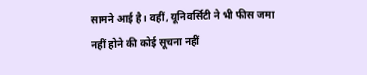सामने आई है। वहीं, यूनिवर्सिटी ने भी फीस जमा नहीं होने की कोई सूचना नहीं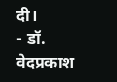दी।
- डॉ. वेदप्रकाश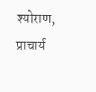श्योराण, प्राचार्य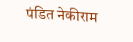पंडित नेकीराम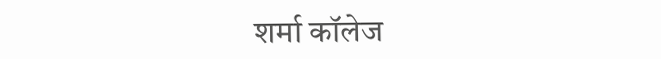शर्मा कॉलेज